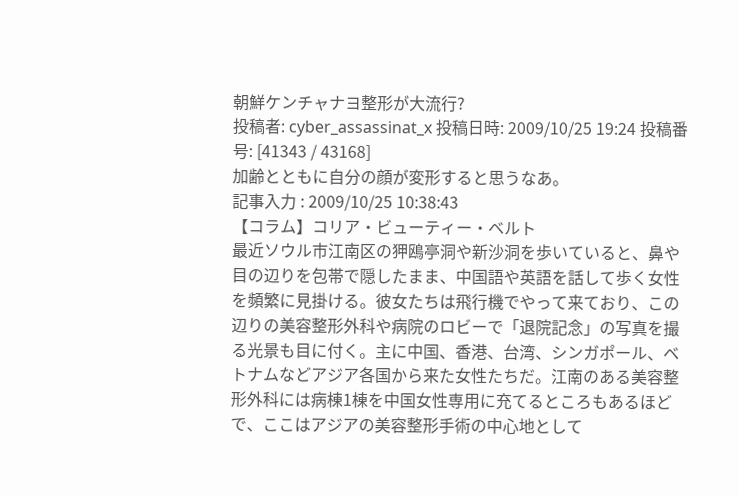朝鮮ケンチャナヨ整形が大流行?
投稿者: cyber_assassinat_x 投稿日時: 2009/10/25 19:24 投稿番号: [41343 / 43168]
加齢とともに自分の顔が変形すると思うなあ。
記事入力 : 2009/10/25 10:38:43
【コラム】コリア・ビューティー・ベルト
最近ソウル市江南区の狎鴎亭洞や新沙洞を歩いていると、鼻や目の辺りを包帯で隠したまま、中国語や英語を話して歩く女性を頻繁に見掛ける。彼女たちは飛行機でやって来ており、この辺りの美容整形外科や病院のロビーで「退院記念」の写真を撮る光景も目に付く。主に中国、香港、台湾、シンガポール、ベトナムなどアジア各国から来た女性たちだ。江南のある美容整形外科には病棟1棟を中国女性専用に充てるところもあるほどで、ここはアジアの美容整形手術の中心地として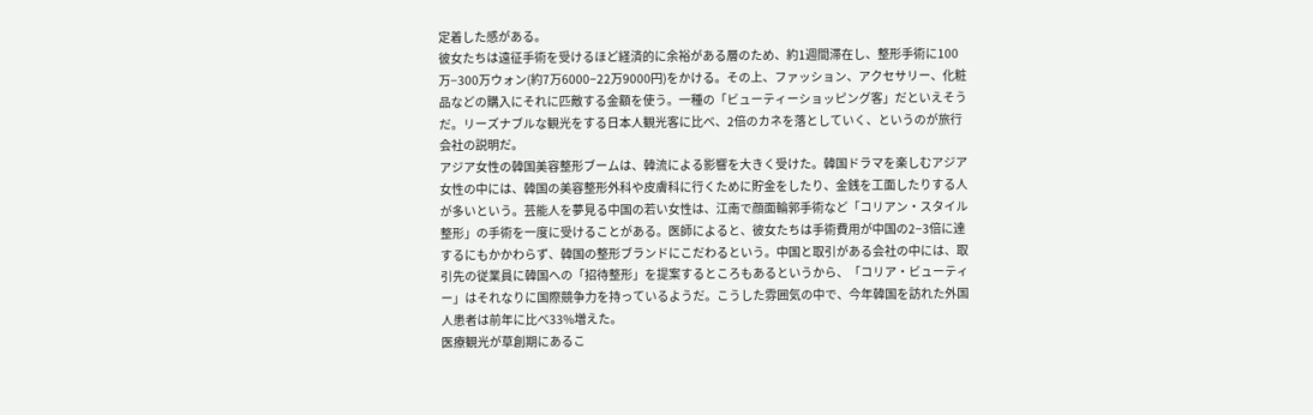定着した感がある。
彼女たちは遠征手術を受けるほど経済的に余裕がある層のため、約1週間滞在し、整形手術に100万−300万ウォン(約7万6000−22万9000円)をかける。その上、ファッション、アクセサリー、化粧品などの購入にそれに匹敵する金額を使う。一種の「ビューティーショッピング客」だといえそうだ。リーズナブルな観光をする日本人観光客に比べ、2倍のカネを落としていく、というのが旅行会社の説明だ。
アジア女性の韓国美容整形ブームは、韓流による影響を大きく受けた。韓国ドラマを楽しむアジア女性の中には、韓国の美容整形外科や皮膚科に行くために貯金をしたり、金銭を工面したりする人が多いという。芸能人を夢見る中国の若い女性は、江南で顔面輪郭手術など「コリアン・スタイル整形」の手術を一度に受けることがある。医師によると、彼女たちは手術費用が中国の2−3倍に達するにもかかわらず、韓国の整形ブランドにこだわるという。中国と取引がある会社の中には、取引先の従業員に韓国への「招待整形」を提案するところもあるというから、「コリア・ビューティー」はそれなりに国際競争力を持っているようだ。こうした雰囲気の中で、今年韓国を訪れた外国人患者は前年に比べ33%増えた。
医療観光が草創期にあるこ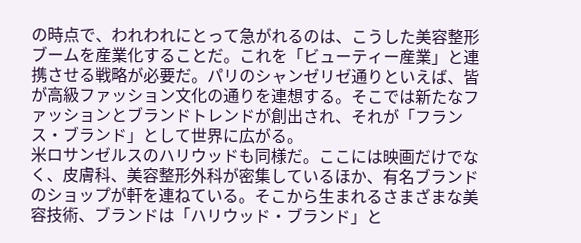の時点で、われわれにとって急がれるのは、こうした美容整形ブームを産業化することだ。これを「ビューティー産業」と連携させる戦略が必要だ。パリのシャンゼリゼ通りといえば、皆が高級ファッション文化の通りを連想する。そこでは新たなファッションとブランドトレンドが創出され、それが「フランス・ブランド」として世界に広がる。
米ロサンゼルスのハリウッドも同様だ。ここには映画だけでなく、皮膚科、美容整形外科が密集しているほか、有名ブランドのショップが軒を連ねている。そこから生まれるさまざまな美容技術、ブランドは「ハリウッド・ブランド」と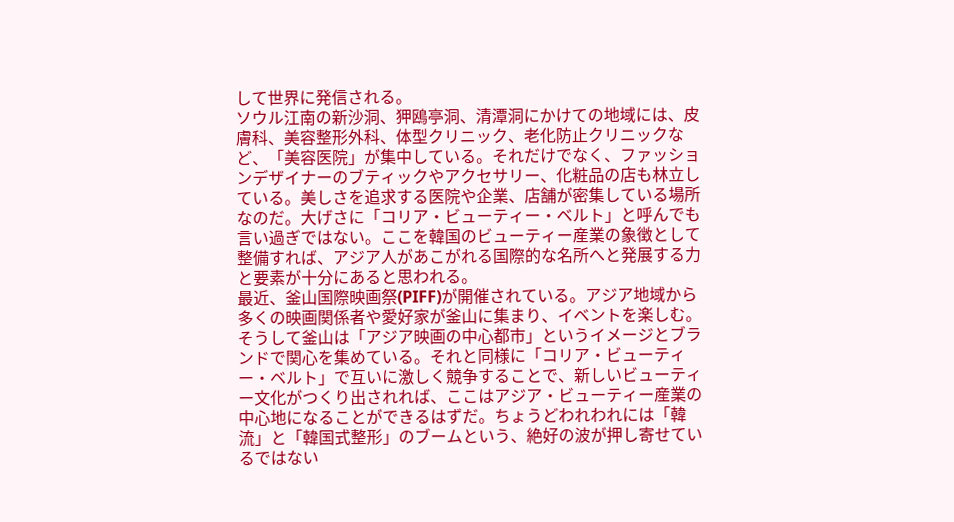して世界に発信される。
ソウル江南の新沙洞、狎鴎亭洞、清潭洞にかけての地域には、皮膚科、美容整形外科、体型クリニック、老化防止クリニックなど、「美容医院」が集中している。それだけでなく、ファッションデザイナーのブティックやアクセサリー、化粧品の店も林立している。美しさを追求する医院や企業、店舗が密集している場所なのだ。大げさに「コリア・ビューティー・ベルト」と呼んでも言い過ぎではない。ここを韓国のビューティー産業の象徴として整備すれば、アジア人があこがれる国際的な名所へと発展する力と要素が十分にあると思われる。
最近、釜山国際映画祭(PIFF)が開催されている。アジア地域から多くの映画関係者や愛好家が釜山に集まり、イベントを楽しむ。そうして釜山は「アジア映画の中心都市」というイメージとブランドで関心を集めている。それと同様に「コリア・ビューティー・ベルト」で互いに激しく競争することで、新しいビューティー文化がつくり出されれば、ここはアジア・ビューティー産業の中心地になることができるはずだ。ちょうどわれわれには「韓流」と「韓国式整形」のブームという、絶好の波が押し寄せているではない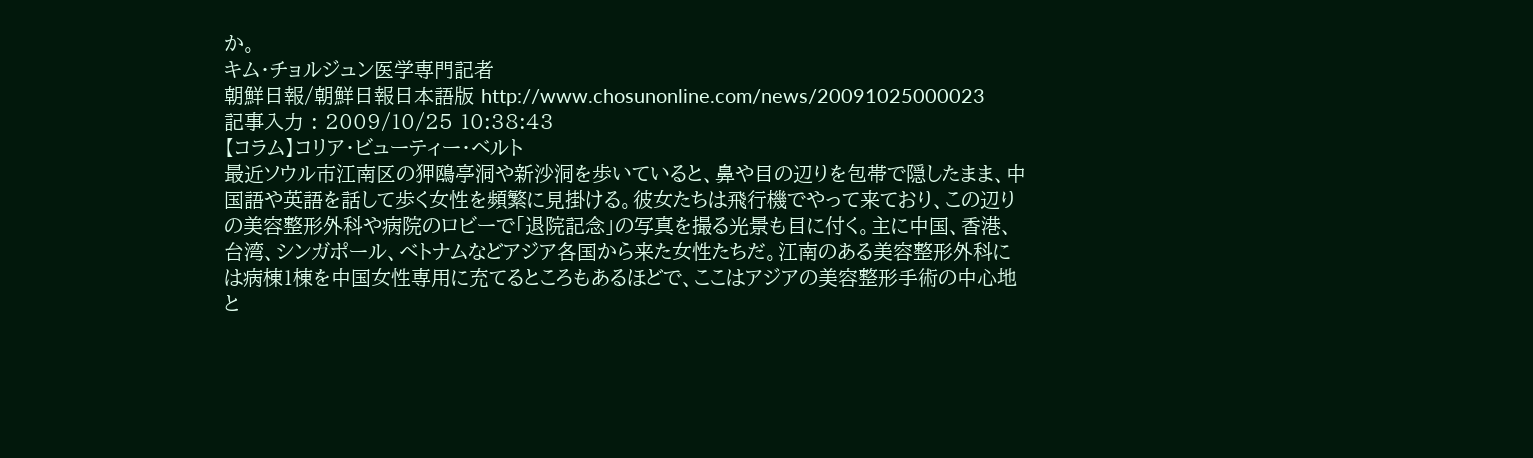か。
キム・チョルジュン医学専門記者
朝鮮日報/朝鮮日報日本語版 http://www.chosunonline.com/news/20091025000023
記事入力 : 2009/10/25 10:38:43
【コラム】コリア・ビューティー・ベルト
最近ソウル市江南区の狎鴎亭洞や新沙洞を歩いていると、鼻や目の辺りを包帯で隠したまま、中国語や英語を話して歩く女性を頻繁に見掛ける。彼女たちは飛行機でやって来ており、この辺りの美容整形外科や病院のロビーで「退院記念」の写真を撮る光景も目に付く。主に中国、香港、台湾、シンガポール、ベトナムなどアジア各国から来た女性たちだ。江南のある美容整形外科には病棟1棟を中国女性専用に充てるところもあるほどで、ここはアジアの美容整形手術の中心地と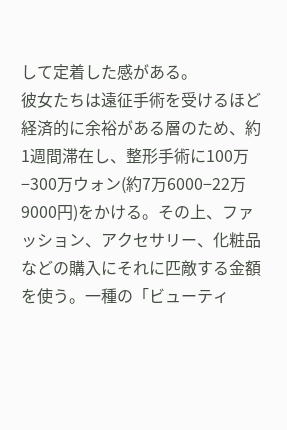して定着した感がある。
彼女たちは遠征手術を受けるほど経済的に余裕がある層のため、約1週間滞在し、整形手術に100万−300万ウォン(約7万6000−22万9000円)をかける。その上、ファッション、アクセサリー、化粧品などの購入にそれに匹敵する金額を使う。一種の「ビューティ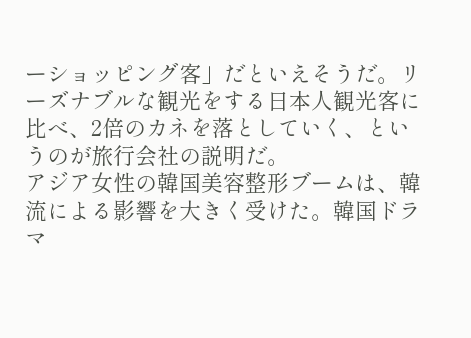ーショッピング客」だといえそうだ。リーズナブルな観光をする日本人観光客に比べ、2倍のカネを落としていく、というのが旅行会社の説明だ。
アジア女性の韓国美容整形ブームは、韓流による影響を大きく受けた。韓国ドラマ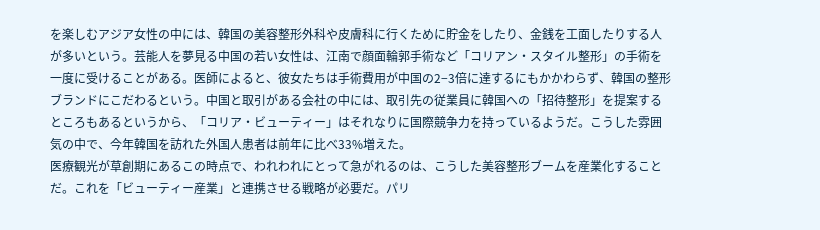を楽しむアジア女性の中には、韓国の美容整形外科や皮膚科に行くために貯金をしたり、金銭を工面したりする人が多いという。芸能人を夢見る中国の若い女性は、江南で顔面輪郭手術など「コリアン・スタイル整形」の手術を一度に受けることがある。医師によると、彼女たちは手術費用が中国の2−3倍に達するにもかかわらず、韓国の整形ブランドにこだわるという。中国と取引がある会社の中には、取引先の従業員に韓国への「招待整形」を提案するところもあるというから、「コリア・ビューティー」はそれなりに国際競争力を持っているようだ。こうした雰囲気の中で、今年韓国を訪れた外国人患者は前年に比べ33%増えた。
医療観光が草創期にあるこの時点で、われわれにとって急がれるのは、こうした美容整形ブームを産業化することだ。これを「ビューティー産業」と連携させる戦略が必要だ。パリ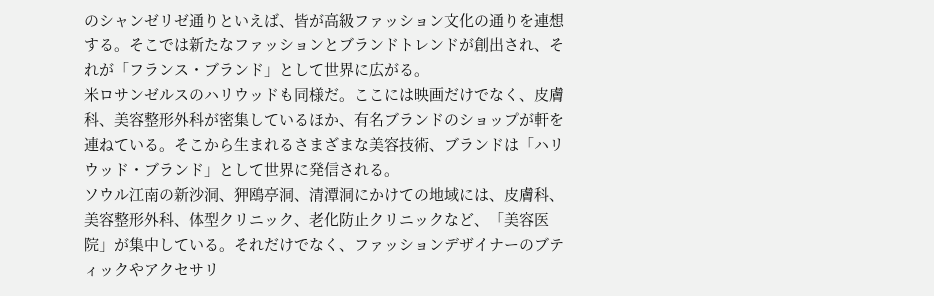のシャンゼリゼ通りといえば、皆が高級ファッション文化の通りを連想する。そこでは新たなファッションとブランドトレンドが創出され、それが「フランス・ブランド」として世界に広がる。
米ロサンゼルスのハリウッドも同様だ。ここには映画だけでなく、皮膚科、美容整形外科が密集しているほか、有名ブランドのショップが軒を連ねている。そこから生まれるさまざまな美容技術、ブランドは「ハリウッド・ブランド」として世界に発信される。
ソウル江南の新沙洞、狎鴎亭洞、清潭洞にかけての地域には、皮膚科、美容整形外科、体型クリニック、老化防止クリニックなど、「美容医院」が集中している。それだけでなく、ファッションデザイナーのブティックやアクセサリ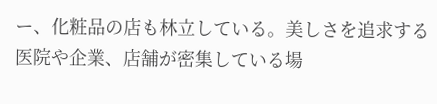ー、化粧品の店も林立している。美しさを追求する医院や企業、店舗が密集している場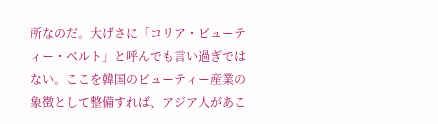所なのだ。大げさに「コリア・ビューティー・ベルト」と呼んでも言い過ぎではない。ここを韓国のビューティー産業の象徴として整備すれば、アジア人があこ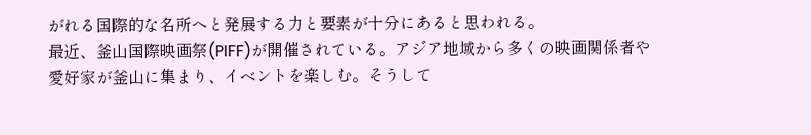がれる国際的な名所へと発展する力と要素が十分にあると思われる。
最近、釜山国際映画祭(PIFF)が開催されている。アジア地域から多くの映画関係者や愛好家が釜山に集まり、イベントを楽しむ。そうして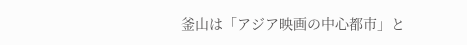釜山は「アジア映画の中心都市」と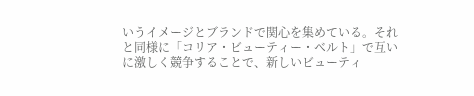いうイメージとブランドで関心を集めている。それと同様に「コリア・ビューティー・ベルト」で互いに激しく競争することで、新しいビューティ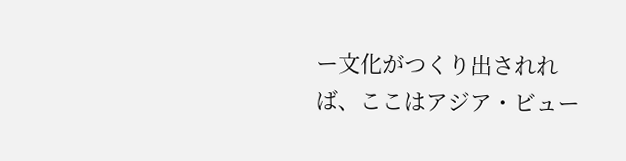ー文化がつくり出されれば、ここはアジア・ビュー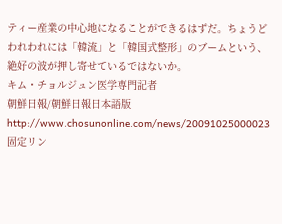ティー産業の中心地になることができるはずだ。ちょうどわれわれには「韓流」と「韓国式整形」のブームという、絶好の波が押し寄せているではないか。
キム・チョルジュン医学専門記者
朝鮮日報/朝鮮日報日本語版 http://www.chosunonline.com/news/20091025000023
固定リン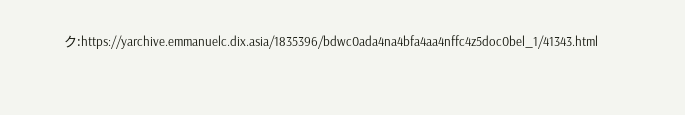ク:https://yarchive.emmanuelc.dix.asia/1835396/bdwc0ada4na4bfa4aa4nffc4z5doc0bel_1/41343.html